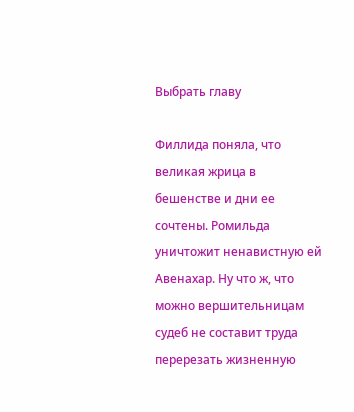Выбрать главу

Филлида поняла, что великая жрица в бешенстве и дни ее сочтены. Ромильда уничтожит ненавистную ей Авенахар. Ну что ж, что можно вершительницам судеб не составит труда перерезать жизненную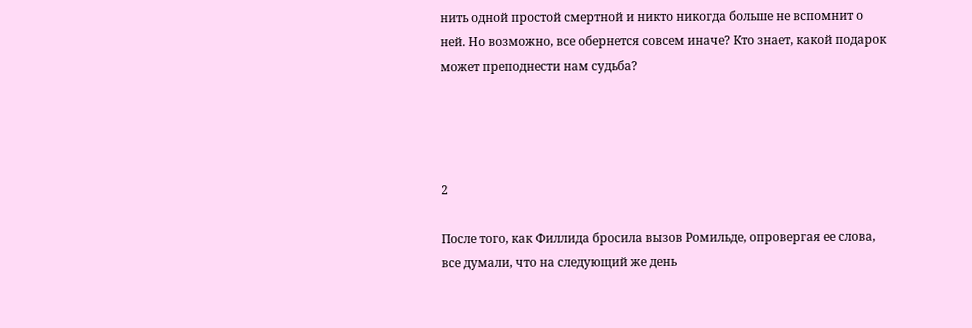нить одной простой смертной и никто никогда больше не вспомнит о ней. Но возможно, все обернется совсем иначе? Кто знает, какой подарок может преподнести нам судьба?




2

После того, как Филлида бросила вызов Ромильде, опровергая ее слова, все думали, что на следующий же день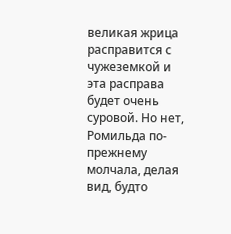великая жрица расправится с чужеземкой и эта расправа будет очень суровой. Но нет, Ромильда по-прежнему молчала, делая вид, будто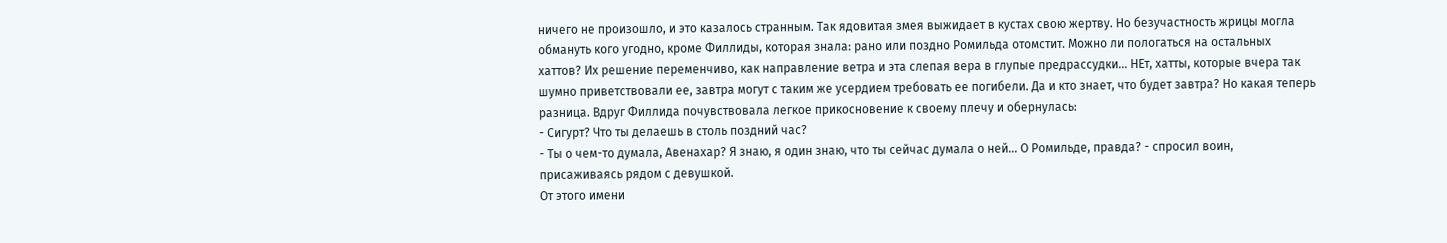ничего не произошло, и это казалось странным. Так ядовитая змея выжидает в кустах свою жертву. Но безучастность жрицы могла обмануть кого угодно, кроме Филлиды, которая знала: рано или поздно Ромильда отомстит. Можно ли пологаться на остальных хаттов? Их решение переменчиво, как направление ветра и эта слепая вера в глупые предрассудки... НЕт, хатты, которые вчера так шумно приветствовали ее, завтра могут с таким же усердием требовать ее погибели. Да и кто знает, что будет завтра? Но какая теперь разница. Вдруг Филлида почувствовала легкое прикосновение к своему плечу и обернулась:
- Сигурт? Что ты делаешь в столь поздний час?
- Ты о чем-то думала, Авенахар? Я знаю, я один знаю, что ты сейчас думала о ней... О Ромильде, правда? - спросил воин, присаживаясь рядом с девушкой.
От этого имени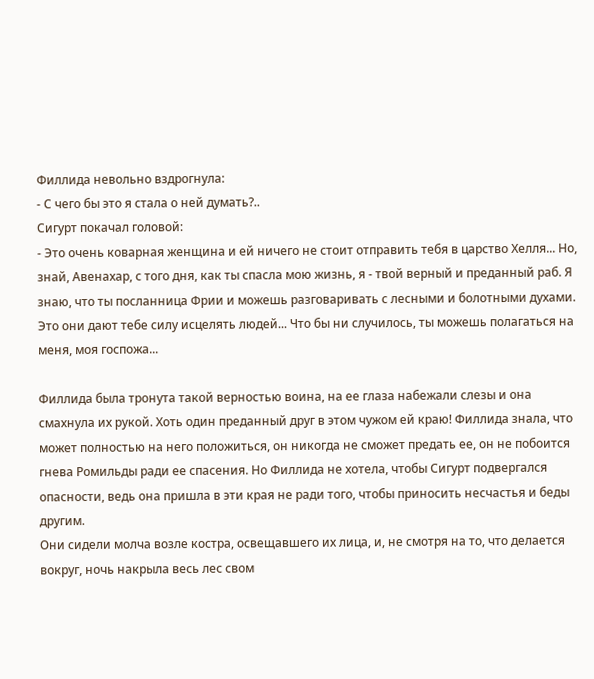Филлида невольно вздрогнула:
- С чего бы это я стала о ней думать?..
Сигурт покачал головой:
- Это очень коварная женщина и ей ничего не стоит отправить тебя в царство Хелля... Но, знай, Авенахар, с того дня, как ты спасла мою жизнь, я - твой верный и преданный раб. Я знаю, что ты посланница Фрии и можешь разговаривать с лесными и болотными духами. Это они дают тебе силу исцелять людей... Что бы ни случилось, ты можешь полагаться на меня, моя госпожа...

Филлида была тронута такой верностью воина, на ее глаза набежали слезы и она смахнула их рукой. Хоть один преданный друг в этом чужом ей краю! Филлида знала, что может полностью на него положиться, он никогда не сможет предать ее, он не побоится гнева Ромильды ради ее спасения. Но Филлида не хотела, чтобы Сигурт подвергался опасности, ведь она пришла в эти края не ради того, чтобы приносить несчастья и беды другим.
Они сидели молча возле костра, освещавшего их лица, и, не смотря на то, что делается вокруг, ночь накрыла весь лес свом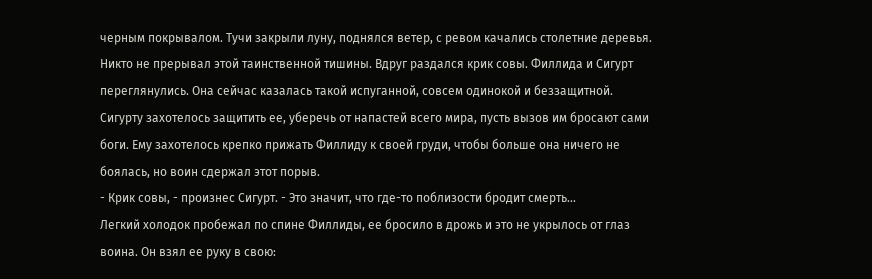черным покрывалом. Тучи закрыли луну, поднялся ветер, с ревом качались столетние деревья. Никто не прерывал этой таинственной тишины. Вдруг раздался крик совы. Филлида и Сигурт переглянулись. Она сейчас казалась такой испуганной, совсем одинокой и беззащитной. Сигурту захотелось защитить ее, уберечь от напастей всего мира, пусть вызов им бросают сами боги. Ему захотелось крепко прижать Филлиду к своей груди, чтобы больше она ничего не боялась, но воин сдержал этот порыв.
- Крик совы, - произнес Сигурт. - Это значит, что где-то поблизости бродит смерть...
Легкий холодок пробежал по спине Филлиды, ее бросило в дрожь и это не укрылось от глаз воина. Он взял ее руку в свою: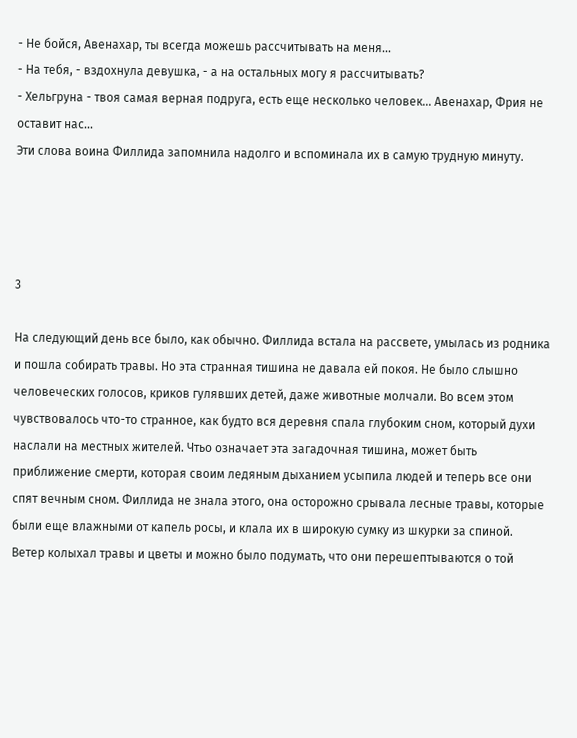- Не бойся, Авенахар, ты всегда можешь рассчитывать на меня...
- На тебя, - вздохнула девушка, - а на остальных могу я рассчитывать?
- Хельгруна - твоя самая верная подруга, есть еще несколько человек... Авенахар, Фрия не оставит нас...
Эти слова воина Филлида запомнила надолго и вспоминала их в самую трудную минуту.




3

На следующий день все было, как обычно. Филлида встала на рассвете, умылась из родника и пошла собирать травы. Но эта странная тишина не давала ей покоя. Не было слышно человеческих голосов, криков гулявших детей, даже животные молчали. Во всем этом чувствовалось что-то странное, как будто вся деревня спала глубоким сном, который духи наслали на местных жителей. Чтьо означает эта загадочная тишина, может быть приближение смерти, которая своим ледяным дыханием усыпила людей и теперь все они спят вечным сном. Филлида не знала этого, она осторожно срывала лесные травы, которые были еще влажными от капель росы, и клала их в широкую сумку из шкурки за спиной. Ветер колыхал травы и цветы и можно было подумать, что они перешептываются о той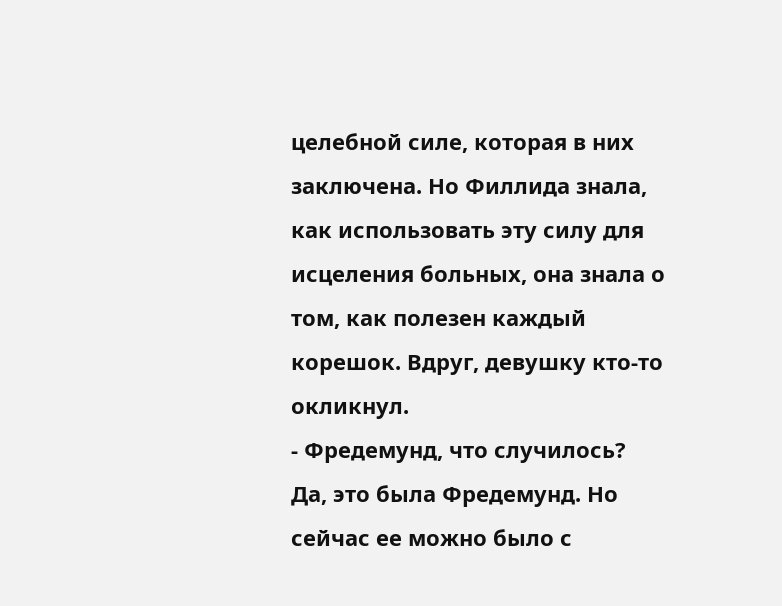целебной силе, которая в них заключена. Но Филлида знала, как использовать эту силу для исцеления больных, она знала о том, как полезен каждый корешок. Вдруг, девушку кто-то окликнул.
- Фредемунд, что случилось?
Да, это была Фредемунд. Но сейчас ее можно было с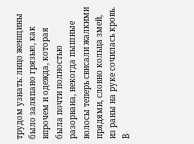трудом узнать: лицо женщины было заляпано грязью, как впрочем и одежда, которая была почти полностью разорвана, некогда пышные волосы теперь свисали жалкими прядями, словно кольца змей, из раны на руке сочилась кровь. В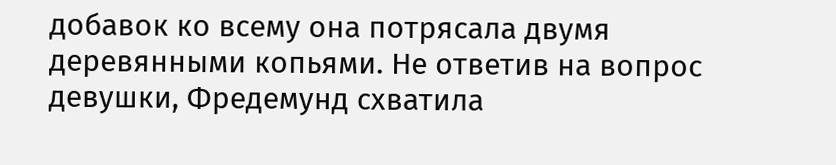добавок ко всему она потрясала двумя деревянными копьями. Не ответив на вопрос девушки, Фредемунд схватила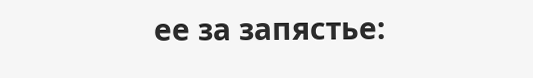ее за запястье: